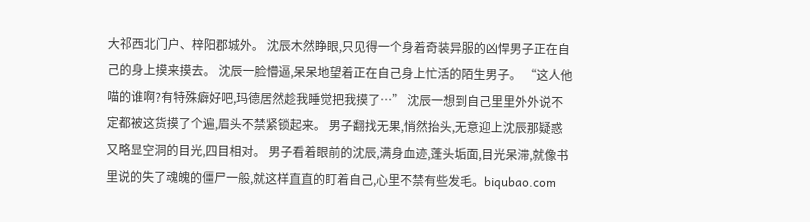大祁西北门户、梓阳郡城外。 沈辰木然睁眼,只见得一个身着奇装异服的凶悍男子正在自己的身上摸来摸去。 沈辰一脸懵逼,呆呆地望着正在自己身上忙活的陌生男子。 “这人他喵的谁啊?有特殊癖好吧,玛德居然趁我睡觉把我摸了…” 沈辰一想到自己里里外外说不定都被这货摸了个遍,眉头不禁紧锁起来。 男子翻找无果,悄然抬头,无意迎上沈辰那疑惑又略显空洞的目光,四目相对。 男子看着眼前的沈辰,满身血迹,蓬头垢面,目光呆滞,就像书里说的失了魂魄的僵尸一般,就这样直直的盯着自己,心里不禁有些发毛。biqubao.com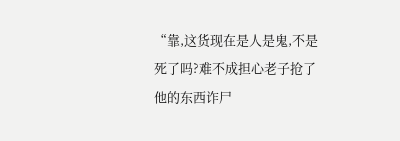“靠,这货现在是人是鬼,不是死了吗?难不成担心老子抢了他的东西诈尸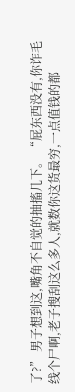了?” 男子想到这,嘴角不自觉的抽搐几下。 “屁东西没有,你诈毛线个尸啊,老子搜刮这么多人,就数你这货最穷,一点值钱的都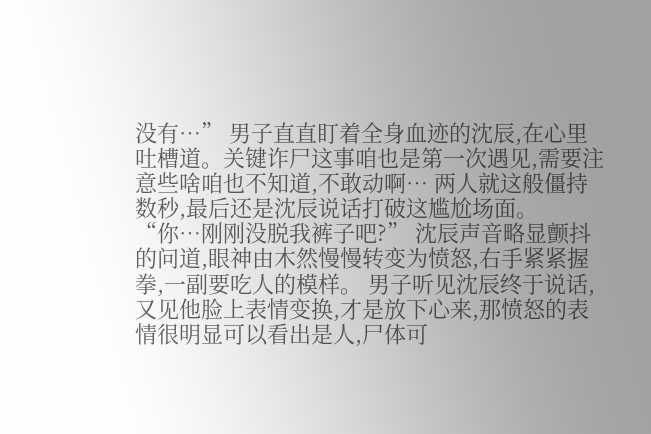没有…” 男子直直盯着全身血迹的沈辰,在心里吐槽道。关键诈尸这事咱也是第一次遇见,需要注意些啥咱也不知道,不敢动啊… 两人就这般僵持数秒,最后还是沈辰说话打破这尴尬场面。 “你…刚刚没脱我裤子吧?” 沈辰声音略显颤抖的问道,眼神由木然慢慢转变为愤怒,右手紧紧握拳,一副要吃人的模样。 男子听见沈辰终于说话,又见他脸上表情变换,才是放下心来,那愤怒的表情很明显可以看出是人,尸体可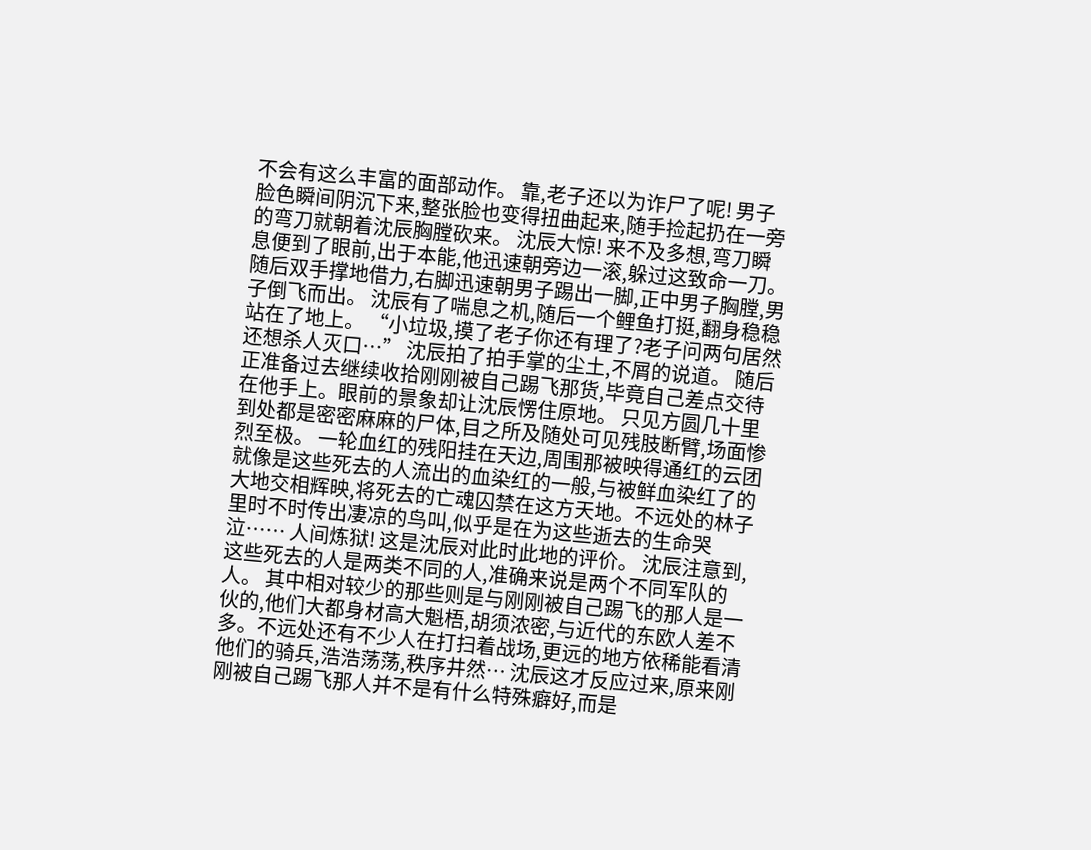不会有这么丰富的面部动作。 靠,老子还以为诈尸了呢! 男子脸色瞬间阴沉下来,整张脸也变得扭曲起来,随手捡起扔在一旁的弯刀就朝着沈辰胸膛砍来。 沈辰大惊! 来不及多想,弯刀瞬息便到了眼前,出于本能,他迅速朝旁边一滚,躲过这致命一刀。随后双手撑地借力,右脚迅速朝男子踢出一脚,正中男子胸膛,男子倒飞而出。 沈辰有了喘息之机,随后一个鲤鱼打挺,翻身稳稳站在了地上。 “小垃圾,摸了老子你还有理了?老子问两句居然还想杀人灭口…” 沈辰拍了拍手掌的尘土,不屑的说道。 随后正准备过去继续收拾刚刚被自己踢飞那货,毕竟自己差点交待在他手上。眼前的景象却让沈辰愣住原地。 只见方圆几十里到处都是密密麻麻的尸体,目之所及随处可见残肢断臂,场面惨烈至极。 一轮血红的残阳挂在天边,周围那被映得通红的云团就像是这些死去的人流出的血染红的一般,与被鲜血染红了的大地交相辉映,将死去的亡魂囚禁在这方天地。不远处的林子里时不时传出凄凉的鸟叫,似乎是在为这些逝去的生命哭泣…… 人间炼狱! 这是沈辰对此时此地的评价。 沈辰注意到,这些死去的人是两类不同的人,准确来说是两个不同军队的人。 其中相对较少的那些则是与刚刚被自己踢飞的那人是一伙的,他们大都身材高大魁梧,胡须浓密,与近代的东欧人差不多。不远处还有不少人在打扫着战场,更远的地方依稀能看清他们的骑兵,浩浩荡荡,秩序井然… 沈辰这才反应过来,原来刚刚被自己踢飞那人并不是有什么特殊癖好,而是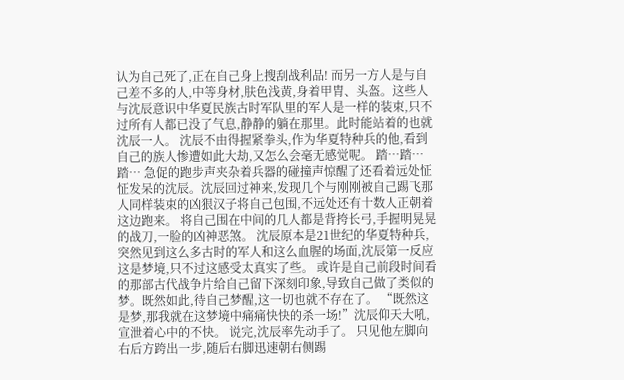认为自己死了,正在自己身上搜刮战利品! 而另一方人是与自己差不多的人,中等身材,肤色浅黄,身着甲胄、头盔。这些人与沈辰意识中华夏民族古时军队里的军人是一样的装束,只不过所有人都已没了气息,静静的躺在那里。此时能站着的也就沈辰一人。 沈辰不由得握紧拳头,作为华夏特种兵的他,看到自己的族人惨遭如此大劫,又怎么会毫无感觉呢。 踏…踏…踏… 急促的跑步声夹杂着兵器的碰撞声惊醒了还看着远处怔怔发呆的沈辰。沈辰回过神来,发现几个与刚刚被自己踢飞那人同样装束的凶狠汉子将自己包围,不远处还有十数人正朝着这边跑来。 将自己围在中间的几人都是背挎长弓,手握明晃晃的战刀,一脸的凶神恶煞。 沈辰原本是21世纪的华夏特种兵,突然见到这么多古时的军人和这么血腥的场面,沈辰第一反应这是梦境,只不过这感受太真实了些。 或许是自己前段时间看的那部古代战争片给自己留下深刻印象,导致自己做了类似的梦。既然如此,待自己梦醒,这一切也就不存在了。 “既然这是梦,那我就在这梦境中痛痛快快的杀一场!”沈辰仰天大吼,宣泄着心中的不快。 说完,沈辰率先动手了。 只见他左脚向右后方跨出一步,随后右脚迅速朝右侧踢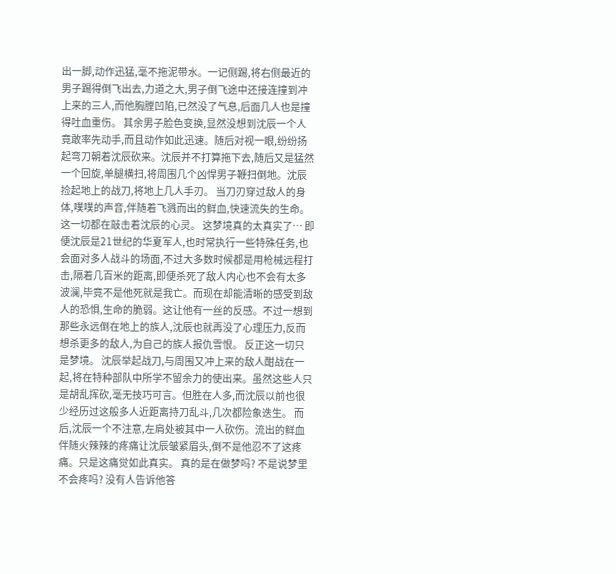出一脚,动作迅猛,毫不拖泥带水。一记侧踢,将右侧最近的男子踢得倒飞出去,力道之大,男子倒飞途中还接连撞到冲上来的三人,而他胸膛凹陷,已然没了气息,后面几人也是撞得吐血重伤。 其余男子脸色变换,显然没想到沈辰一个人竟敢率先动手,而且动作如此迅速。随后对视一眼,纷纷扬起弯刀朝着沈辰砍来。沈辰并不打算拖下去,随后又是猛然一个回旋,单腿横扫,将周围几个凶悍男子鞭扫倒地。沈辰捡起地上的战刀,将地上几人手刃。 当刀刃穿过敌人的身体,噗噗的声音,伴随着飞溅而出的鲜血,快速流失的生命。这一切都在敲击着沈辰的心灵。 这梦境真的太真实了… 即便沈辰是21世纪的华夏军人,也时常执行一些特殊任务,也会面对多人战斗的场面,不过大多数时候都是用枪械远程打击,隔着几百米的距离,即便杀死了敌人内心也不会有太多波澜,毕竟不是他死就是我亡。而现在却能清晰的感受到敌人的恐惧,生命的脆弱。这让他有一丝的反感。不过一想到那些永远倒在地上的族人,沈辰也就再没了心理压力,反而想杀更多的敌人,为自己的族人报仇雪恨。 反正这一切只是梦境。 沈辰举起战刀,与周围又冲上来的敌人酣战在一起,将在特种部队中所学不留余力的使出来。虽然这些人只是胡乱挥砍,毫无技巧可言。但胜在人多,而沈辰以前也很少经历过这般多人近距离持刀乱斗,几次都险象迭生。 而后,沈辰一个不注意,左肩处被其中一人砍伤。流出的鲜血伴随火辣辣的疼痛让沈辰皱紧眉头,倒不是他忍不了这疼痛。只是这痛觉如此真实。 真的是在做梦吗? 不是说梦里不会疼吗? 没有人告诉他答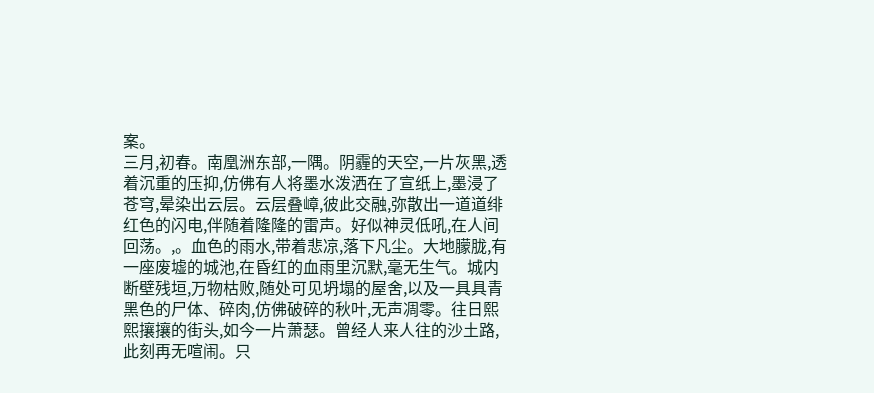案。
三月,初春。南凰洲东部,一隅。阴霾的天空,一片灰黑,透着沉重的压抑,仿佛有人将墨水泼洒在了宣纸上,墨浸了苍穹,晕染出云层。云层叠嶂,彼此交融,弥散出一道道绯红色的闪电,伴随着隆隆的雷声。好似神灵低吼,在人间回荡。,。血色的雨水,带着悲凉,落下凡尘。大地朦胧,有一座废墟的城池,在昏红的血雨里沉默,毫无生气。城内断壁残垣,万物枯败,随处可见坍塌的屋舍,以及一具具青黑色的尸体、碎肉,仿佛破碎的秋叶,无声凋零。往日熙熙攘攘的街头,如今一片萧瑟。曾经人来人往的沙土路,此刻再无喧闹。只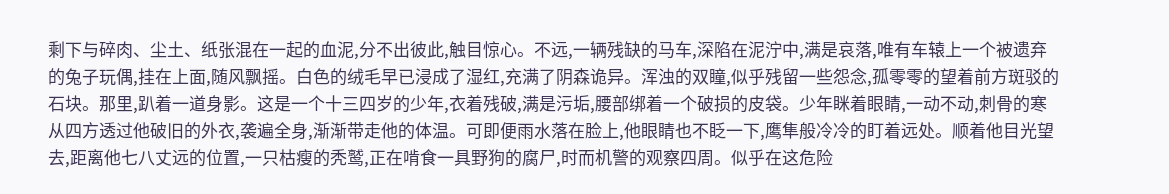剩下与碎肉、尘土、纸张混在一起的血泥,分不出彼此,触目惊心。不远,一辆残缺的马车,深陷在泥泞中,满是哀落,唯有车辕上一个被遗弃的兔子玩偶,挂在上面,随风飘摇。白色的绒毛早已浸成了湿红,充满了阴森诡异。浑浊的双瞳,似乎残留一些怨念,孤零零的望着前方斑驳的石块。那里,趴着一道身影。这是一个十三四岁的少年,衣着残破,满是污垢,腰部绑着一个破损的皮袋。少年眯着眼睛,一动不动,刺骨的寒从四方透过他破旧的外衣,袭遍全身,渐渐带走他的体温。可即便雨水落在脸上,他眼睛也不眨一下,鹰隼般冷冷的盯着远处。顺着他目光望去,距离他七八丈远的位置,一只枯瘦的秃鹫,正在啃食一具野狗的腐尸,时而机警的观察四周。似乎在这危险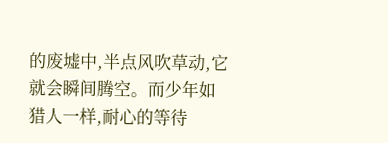的废墟中,半点风吹草动,它就会瞬间腾空。而少年如猎人一样,耐心的等待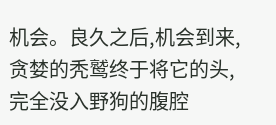机会。良久之后,机会到来,贪婪的秃鹫终于将它的头,完全没入野狗的腹腔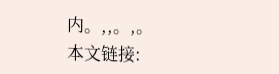内。,,。,。
本文链接: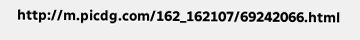http://m.picdg.com/162_162107/69242066.html